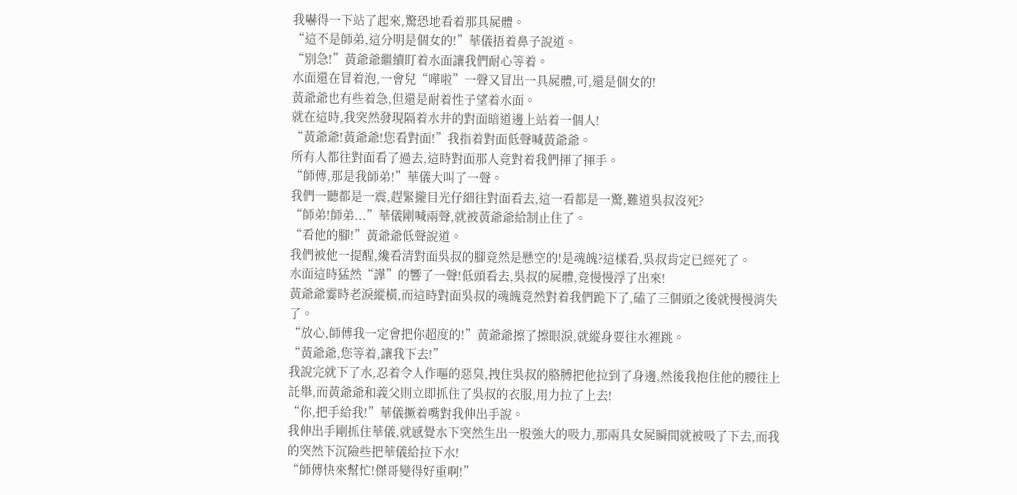我嚇得一下站了起來,驚恐地看着那具屍體。
“這不是師弟,這分明是個女的!”華儀捂着鼻子說道。
“別急!”黃爺爺繼續盯着水面讓我們耐心等着。
水面還在冒着泡,一會兒“嘩啦”一聲又冒出一具屍體,可,還是個女的!
黃爺爺也有些着急,但還是耐着性子望着水面。
就在這時,我突然發現隔着水井的對面暗道邊上站着一個人!
“黃爺爺!黃爺爺!您看對面!”我指着對面低聲喊黃爺爺。
所有人都往對面看了過去,這時對面那人竟對着我們揮了揮手。
“師傅,那是我師弟!”華儀大叫了一聲。
我們一聽都是一震,趕緊攏目光仔細往對面看去,這一看都是一驚,難道吳叔沒死?
“師弟!師弟...”華儀剛喊兩聲,就被黃爺爺給制止住了。
“看他的腳!”黃爺爺低聲說道。
我們被他一提醒,纔看清對面吳叔的腳竟然是懸空的!是魂魄?這樣看,吳叔肯定已經死了。
水面這時猛然“譁”的響了一聲!低頭看去,吳叔的屍體,竟慢慢浮了出來!
黃爺爺霎時老淚縱橫,而這時對面吳叔的魂魄竟然對着我們跪下了,磕了三個頭之後就慢慢消失了。
“放心,師傅我一定會把你超度的!”黃爺爺擦了擦眼淚,就縱身要往水裡跳。
“黃爺爺,您等着,讓我下去!”
我說完就下了水,忍着令人作嘔的惡臭,拽住吳叔的胳膊把他拉到了身邊,然後我抱住他的腰往上託舉,而黃爺爺和義父則立即抓住了吳叔的衣服,用力拉了上去!
“你,把手給我!”華儀撅着嘴對我伸出手說。
我伸出手剛抓住華儀,就感覺水下突然生出一股強大的吸力,那兩具女屍瞬間就被吸了下去,而我的突然下沉險些把華儀給拉下水!
“師傅快來幫忙!傑哥變得好重啊!”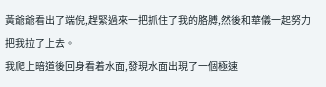黃爺爺看出了端倪,趕緊過來一把抓住了我的胳膊,然後和華儀一起努力把我拉了上去。
我爬上暗道後回身看着水面,發現水面出現了一個極速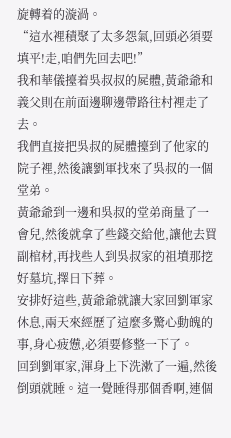旋轉着的漩渦。
“這水裡積聚了太多怨氣,回頭必須要填平!走,咱們先回去吧!”
我和華儀擡着吳叔叔的屍體,黃爺爺和義父則在前面邊聊邊帶路往村裡走了去。
我們直接把吳叔的屍體擡到了他家的院子裡,然後讓劉軍找來了吳叔的一個堂弟。
黃爺爺到一邊和吳叔的堂弟商量了一會兒,然後就拿了些錢交給他,讓他去買副棺材,再找些人到吳叔家的祖墳那挖好墓坑,擇日下葬。
安排好這些,黃爺爺就讓大家回劉軍家休息,兩天來經歷了這麼多驚心動魄的事,身心疲憊,必須要修整一下了。
回到劉軍家,渾身上下洗漱了一遍,然後倒頭就睡。這一覺睡得那個香啊,連個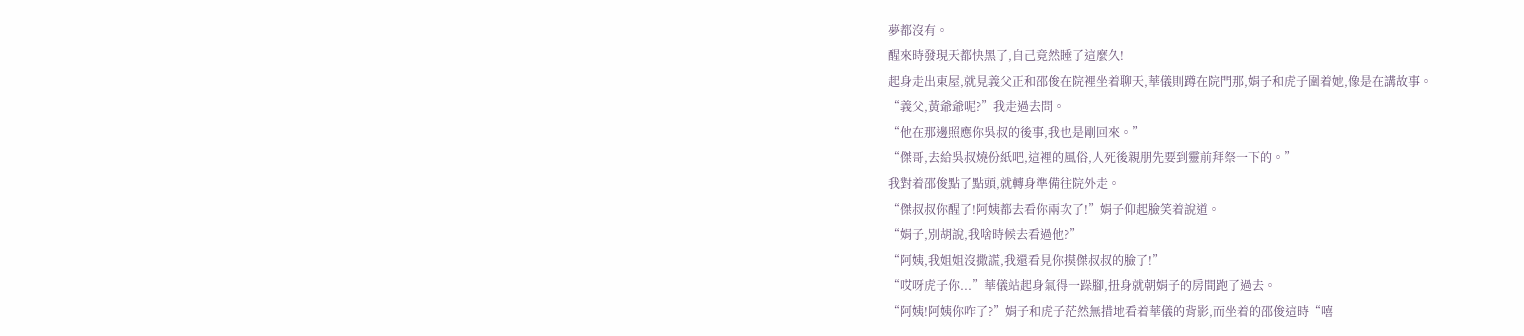夢都沒有。
醒來時發現天都快黑了,自己竟然睡了這麼久!
起身走出東屋,就見義父正和邵俊在院裡坐着聊天,華儀則蹲在院門那,娟子和虎子圍着她,像是在講故事。
“義父,黃爺爺呢?”我走過去問。
“他在那邊照應你吳叔的後事,我也是剛回來。”
“傑哥,去給吳叔燒份紙吧,這裡的風俗,人死後親朋先要到靈前拜祭一下的。”
我對着邵俊點了點頭,就轉身準備往院外走。
“傑叔叔你醒了!阿姨都去看你兩次了!”娟子仰起臉笑着說道。
“娟子,別胡說,我啥時候去看過他?”
“阿姨,我姐姐沒撒謊,我還看見你摸傑叔叔的臉了!”
“哎呀虎子你...”華儀站起身氣得一跺腳,扭身就朝娟子的房間跑了過去。
“阿姨!阿姨你咋了?”娟子和虎子茫然無措地看着華儀的背影,而坐着的邵俊這時“嘻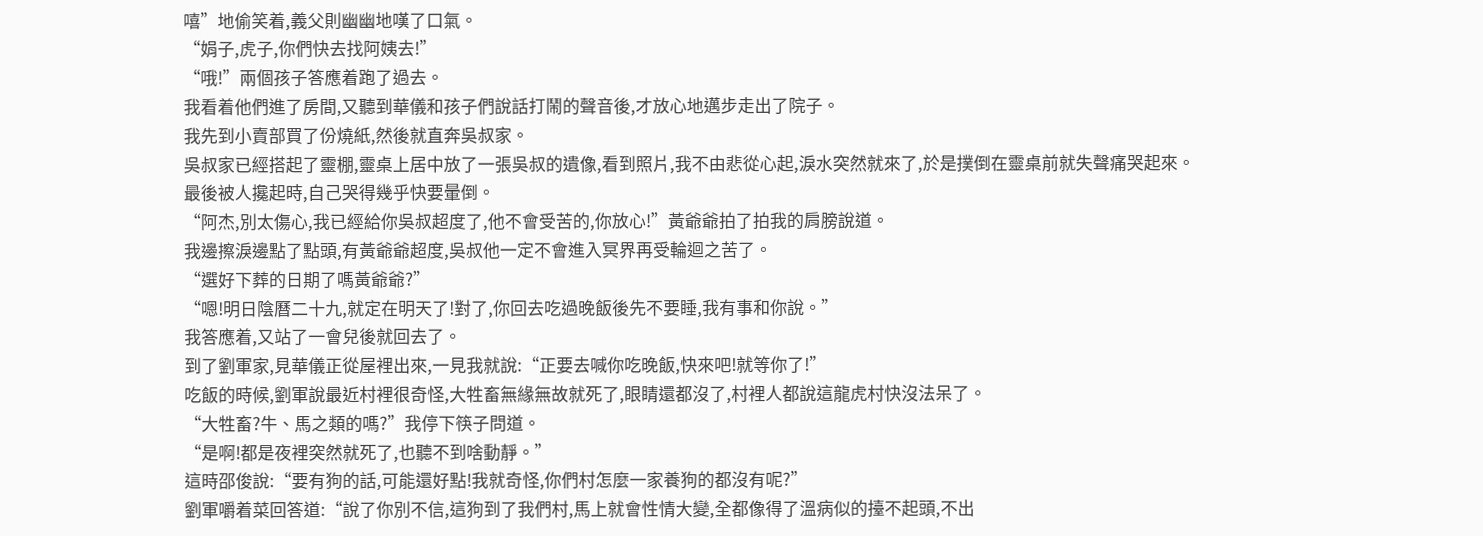嘻”地偷笑着,義父則幽幽地嘆了口氣。
“娟子,虎子,你們快去找阿姨去!”
“哦!”兩個孩子答應着跑了過去。
我看着他們進了房間,又聽到華儀和孩子們說話打鬧的聲音後,才放心地邁步走出了院子。
我先到小賣部買了份燒紙,然後就直奔吳叔家。
吳叔家已經搭起了靈棚,靈桌上居中放了一張吳叔的遺像,看到照片,我不由悲從心起,淚水突然就來了,於是撲倒在靈桌前就失聲痛哭起來。
最後被人攙起時,自己哭得幾乎快要暈倒。
“阿杰,別太傷心,我已經給你吳叔超度了,他不會受苦的,你放心!”黃爺爺拍了拍我的肩膀說道。
我邊擦淚邊點了點頭,有黃爺爺超度,吳叔他一定不會進入冥界再受輪迴之苦了。
“選好下葬的日期了嗎黃爺爺?”
“嗯!明日陰曆二十九,就定在明天了!對了,你回去吃過晚飯後先不要睡,我有事和你說。”
我答應着,又站了一會兒後就回去了。
到了劉軍家,見華儀正從屋裡出來,一見我就說:“正要去喊你吃晚飯,快來吧!就等你了!”
吃飯的時候,劉軍說最近村裡很奇怪,大牲畜無緣無故就死了,眼睛還都沒了,村裡人都說這龍虎村快沒法呆了。
“大牲畜?牛、馬之類的嗎?”我停下筷子問道。
“是啊!都是夜裡突然就死了,也聽不到啥動靜。”
這時邵俊說:“要有狗的話,可能還好點!我就奇怪,你們村怎麼一家養狗的都沒有呢?”
劉軍嚼着菜回答道:“說了你別不信,這狗到了我們村,馬上就會性情大變,全都像得了溫病似的擡不起頭,不出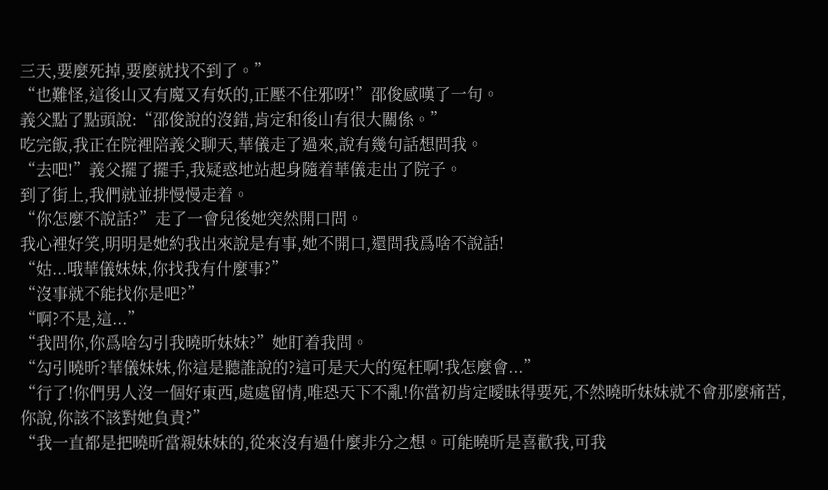三天,要麼死掉,要麼就找不到了。”
“也難怪,這後山又有魔又有妖的,正壓不住邪呀!”邵俊感嘆了一句。
義父點了點頭說:“邵俊說的沒錯,肯定和後山有很大關係。”
吃完飯,我正在院裡陪義父聊天,華儀走了過來,說有幾句話想問我。
“去吧!”義父擺了擺手,我疑惑地站起身隨着華儀走出了院子。
到了街上,我們就並排慢慢走着。
“你怎麼不說話?”走了一會兒後她突然開口問。
我心裡好笑,明明是她約我出來說是有事,她不開口,還問我爲啥不說話!
“姑...哦華儀妹妹,你找我有什麼事?”
“沒事就不能找你是吧?”
“啊?不是,這...”
“我問你,你爲啥勾引我曉昕妹妹?”她盯着我問。
“勾引曉昕?華儀妹妹,你這是聽誰說的?這可是天大的冤枉啊!我怎麼會...”
“行了!你們男人沒一個好東西,處處留情,唯恐天下不亂!你當初肯定曖昧得要死,不然曉昕妹妹就不會那麼痛苦,你說,你該不該對她負責?”
“我一直都是把曉昕當親妹妹的,從來沒有過什麼非分之想。可能曉昕是喜歡我,可我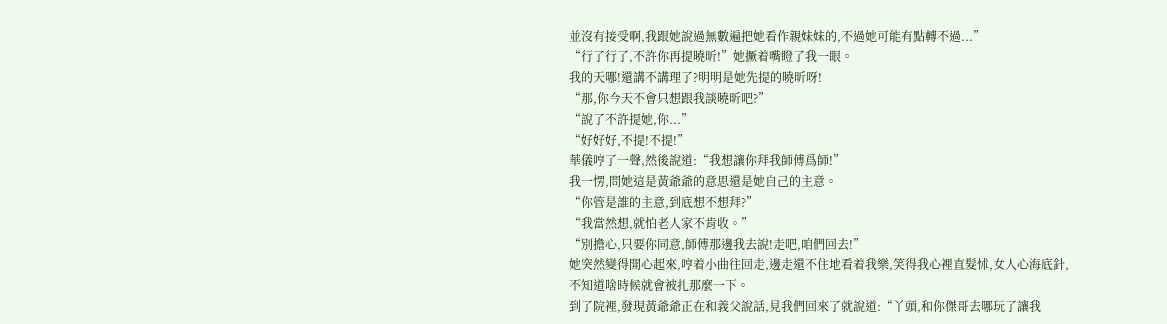並沒有接受啊,我跟她說過無數遍把她看作親妹妹的,不過她可能有點轉不過...”
“行了行了,不許你再提曉昕!”她撅着嘴瞪了我一眼。
我的天哪!還講不講理了?明明是她先提的曉昕呀!
“那,你今天不會只想跟我談曉昕吧?”
“說了不許提她,你...”
“好好好,不提!不提!”
華儀哼了一聲,然後說道:“我想讓你拜我師傅爲師!”
我一愣,問她這是黃爺爺的意思還是她自己的主意。
“你管是誰的主意,到底想不想拜?”
“我當然想,就怕老人家不肯收。”
“別擔心,只要你同意,師傅那邊我去說!走吧,咱們回去!”
她突然變得開心起來,哼着小曲往回走,邊走還不住地看着我樂,笑得我心裡直髮怵,女人心海底針,不知道啥時候就會被扎那麼一下。
到了院裡,發現黃爺爺正在和義父說話,見我們回來了就說道:“丫頭,和你傑哥去哪玩了讓我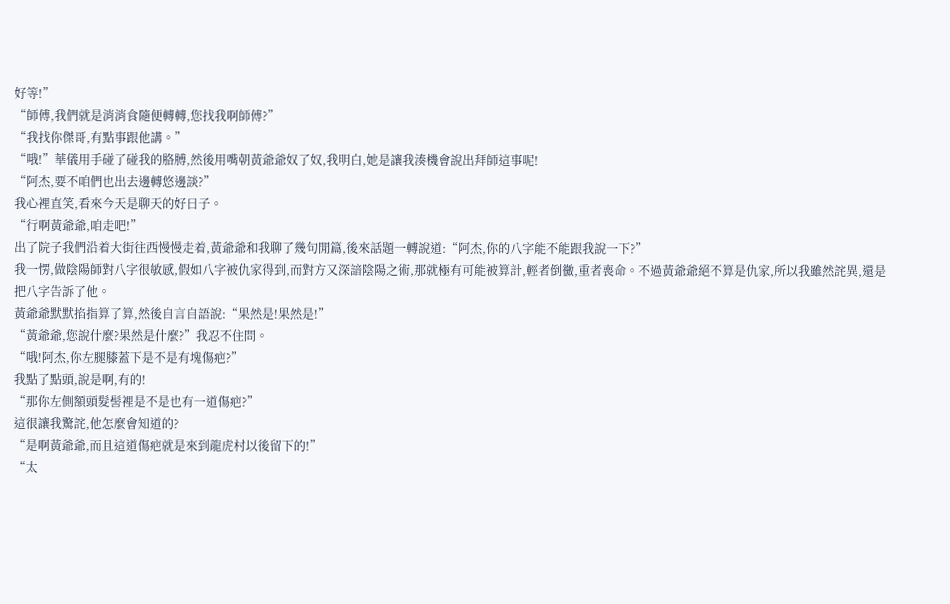好等!”
“師傅,我們就是消消食隨便轉轉,您找我啊師傅?”
“我找你傑哥,有點事跟他講。”
“哦!”華儀用手碰了碰我的胳膊,然後用嘴朝黃爺爺奴了奴,我明白,她是讓我湊機會說出拜師這事呢!
“阿杰,要不咱們也出去邊轉悠邊談?”
我心裡直笑,看來今天是聊天的好日子。
“行啊黃爺爺,咱走吧!”
出了院子我們沿着大街往西慢慢走着,黃爺爺和我聊了幾句閒篇,後來話題一轉說道:“阿杰,你的八字能不能跟我說一下?”
我一愣,做陰陽師對八字很敏感,假如八字被仇家得到,而對方又深諳陰陽之術,那就極有可能被算計,輕者倒黴,重者喪命。不過黃爺爺絕不算是仇家,所以我雖然詫異,還是把八字告訴了他。
黃爺爺默默掐指算了算,然後自言自語說:“果然是!果然是!”
“黃爺爺,您說什麼?果然是什麼?”我忍不住問。
“哦!阿杰,你左腿膝蓋下是不是有塊傷疤?”
我點了點頭,說是啊,有的!
“那你左側額頭髮髻裡是不是也有一道傷疤?”
這很讓我驚詫,他怎麼會知道的?
“是啊黃爺爺,而且這道傷疤就是來到龍虎村以後留下的!”
“太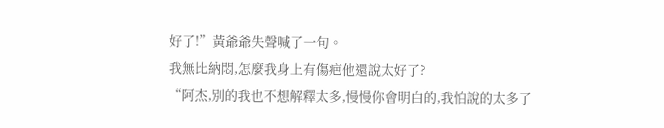好了!”黃爺爺失聲喊了一句。
我無比納悶,怎麼我身上有傷疤他還說太好了?
“阿杰,別的我也不想解釋太多,慢慢你會明白的,我怕說的太多了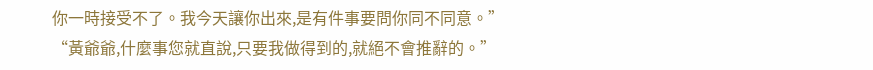你一時接受不了。我今天讓你出來,是有件事要問你同不同意。”
“黃爺爺,什麼事您就直說,只要我做得到的,就絕不會推辭的。”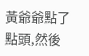黃爺爺點了點頭,然後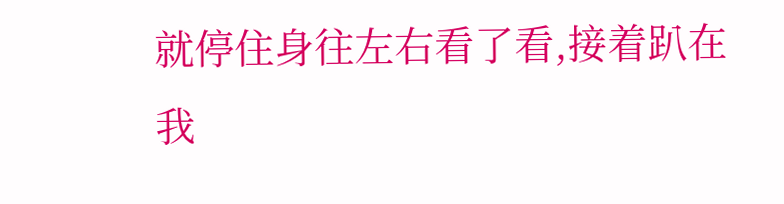就停住身往左右看了看,接着趴在我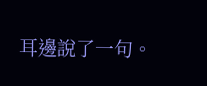耳邊說了一句。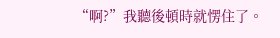“啊?”我聽後頓時就愣住了。